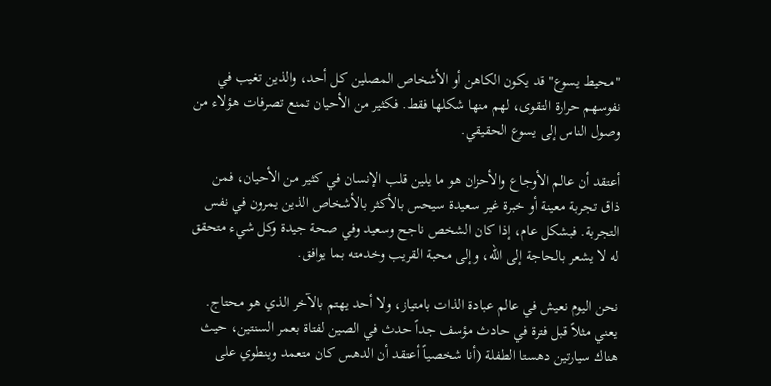"محيط يسوع" قد يكون الكاهن أو الأشخاص المصلين كل أحد، والذين تغيب في نفوسهم حرارة التقوى، لهم منها شكلها فقط. فكثير من الأحيان تمنع تصرفات هؤلاء من وصول الناس إلى يسوع الحقيقي.

أعتقد أن عالم الأوجاع والأحزان هو ما يلين قلب الإنسان في كثير من الأحيان، فمن ذاق تجربة معينة أو خبرة غير سعيدة سيحس بالأكثر بالأشخاص الذين يمرون في نفس التجربة. فبشكل عام، إذا كان الشخص ناجح وسعيد وفي صحة جيدة وكل شيء متحقق له لا يشعر بالحاجة إلى الله، وإلى محبة القريب وخدمته بما يوافق.

نحن اليوم نعيش في عالم عبادة الذات بامتياز، ولا أحد يهتم بالآخر الذي هو محتاج. يعني مثلاً قبل فترة في حادث مؤسف جداً حدث في الصين لفتاة بعمر السنتين، حيث هناك سيارتين دهستا الطفلة (أنا شخصياً أعتقد أن الدهس كان متعمد وينطوي على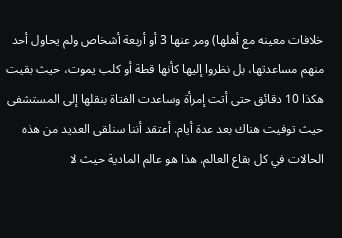خلافات معينه مع أهلها) ومر عنها 3 أو أربعة أشخاص ولم يحاول أحد منهم مساعدتها، بل نظروا إليها كأنها قطة أو كلب يموت، حيث بقيت هكذا 10 دقائق حتى أتت إمرأة وساعدت الفتاة بنقلها إلى المستشفى حيث توفيت هناك بعد عدة أيام. أعتقد أننا سنلقى العديد من هذه الحالات في كل بقاع العالم. هذا هو عالم المادية حيث لا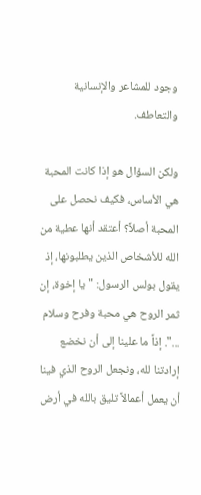وجود للمشاعر والإنسانية والتعاطف.

ولكن السؤال هو إذا كانت المحبة هي الأساس، فكيف نحصل على المحبة أصلاً؟ أعتقد أنها عطية من الله للأشخاص الذين يطلبونها، إذ يقول بولس الرسول: "يا إخوة، إن ثمر الروح هي محبة وفرح وسلام ...". إذاً ما علينا إلى أن نخضع إرادتنا لله، ونجعل الروح الذي فينا أن يعمل أعمالاً تليق بالله في أرض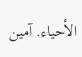الأحياء. آمين